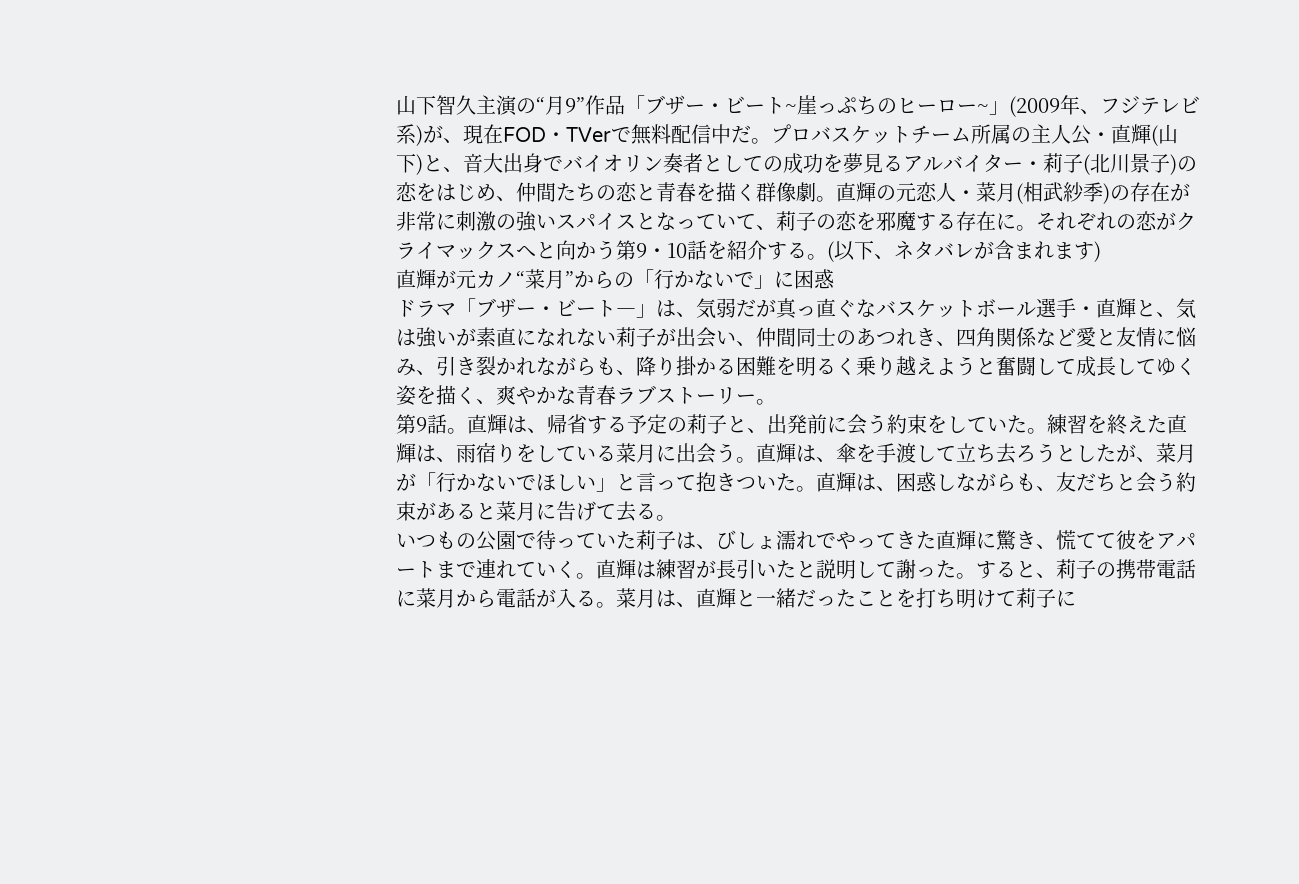山下智久主演の“月9”作品「ブザー・ビート~崖っぷちのヒーロー~」(2009年、フジテレビ系)が、現在FOD・TVerで無料配信中だ。プロバスケットチーム所属の主人公・直輝(山下)と、音大出身でバイオリン奏者としての成功を夢見るアルバイター・莉子(北川景子)の恋をはじめ、仲間たちの恋と青春を描く群像劇。直輝の元恋人・菜月(相武紗季)の存在が非常に刺激の強いスパイスとなっていて、莉子の恋を邪魔する存在に。それぞれの恋がクライマックスへと向かう第9・10話を紹介する。(以下、ネタバレが含まれます)
直輝が元カノ“菜月”からの「行かないで」に困惑
ドラマ「ブザー・ビート―」は、気弱だが真っ直ぐなバスケットボール選手・直輝と、気は強いが素直になれない莉子が出会い、仲間同士のあつれき、四角関係など愛と友情に悩み、引き裂かれながらも、降り掛かる困難を明るく乗り越えようと奮闘して成長してゆく姿を描く、爽やかな青春ラブストーリー。
第9話。直輝は、帰省する予定の莉子と、出発前に会う約束をしていた。練習を終えた直輝は、雨宿りをしている菜月に出会う。直輝は、傘を手渡して立ち去ろうとしたが、菜月が「行かないでほしい」と言って抱きついた。直輝は、困惑しながらも、友だちと会う約束があると菜月に告げて去る。
いつもの公園で待っていた莉子は、びしょ濡れでやってきた直輝に驚き、慌てて彼をアパートまで連れていく。直輝は練習が長引いたと説明して謝った。すると、莉子の携帯電話に菜月から電話が入る。菜月は、直輝と一緒だったことを打ち明けて莉子に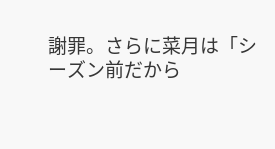謝罪。さらに菜月は「シーズン前だから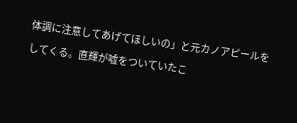体調に注意してあげてほしいの」と元カノアピールをしてくる。直輝が嘘をついていたこ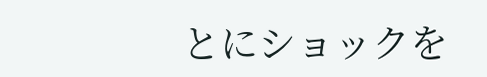とにショックを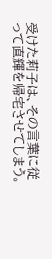受けた莉子は、その言葉に従って直輝を帰宅させてしまう。